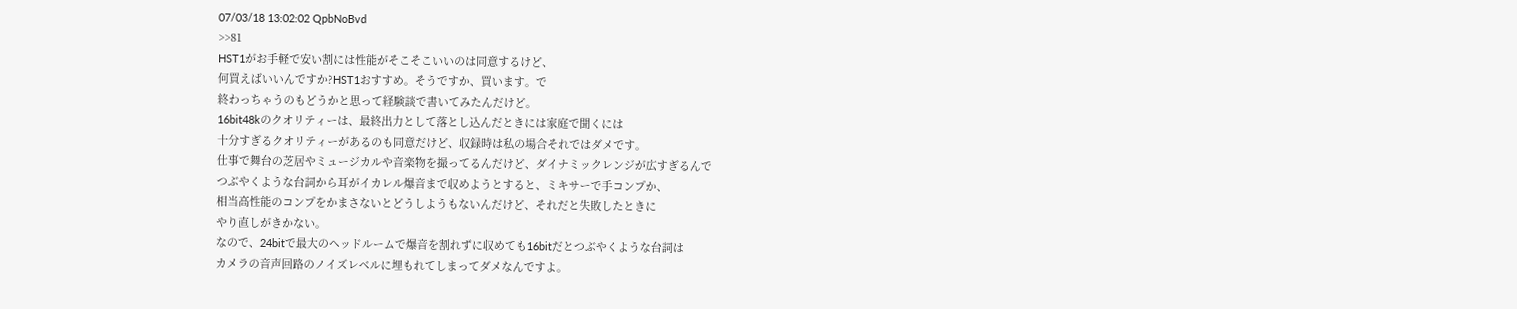07/03/18 13:02:02 QpbNoBvd
>>81
HST1がお手軽で安い割には性能がそこそこいいのは同意するけど、
何買えばいいんですか?HST1おすすめ。そうですか、買います。で
終わっちゃうのもどうかと思って経験談で書いてみたんだけど。
16bit48kのクオリティーは、最終出力として落とし込んだときには家庭で聞くには
十分すぎるクオリティーがあるのも同意だけど、収録時は私の場合それではダメです。
仕事で舞台の芝居やミュージカルや音楽物を撮ってるんだけど、ダイナミックレンジが広すぎるんで
つぶやくような台詞から耳がイカレル爆音まで収めようとすると、ミキサーで手コンプか、
相当高性能のコンプをかまさないとどうしようもないんだけど、それだと失敗したときに
やり直しがきかない。
なので、24bitで最大のヘッドルームで爆音を割れずに収めても16bitだとつぶやくような台詞は
カメラの音声回路のノイズレベルに埋もれてしまってダメなんですよ。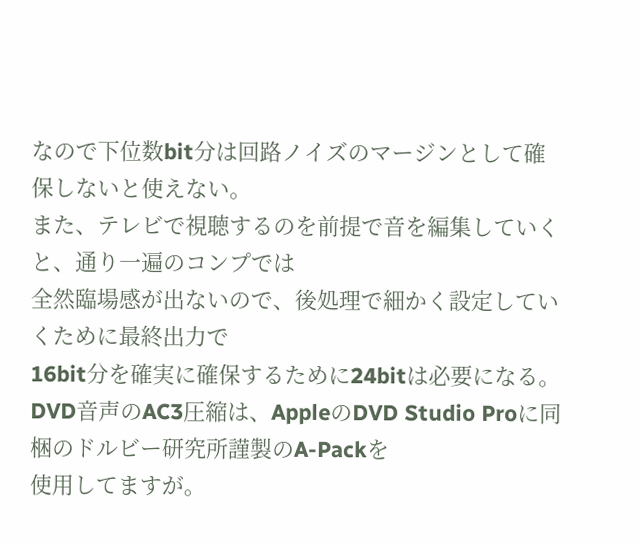なので下位数bit分は回路ノイズのマージンとして確保しないと使えない。
また、テレビで視聴するのを前提で音を編集していくと、通り一遍のコンプでは
全然臨場感が出ないので、後処理で細かく設定していくために最終出力で
16bit分を確実に確保するために24bitは必要になる。
DVD音声のAC3圧縮は、AppleのDVD Studio Proに同梱のドルビー研究所謹製のA-Packを
使用してますが。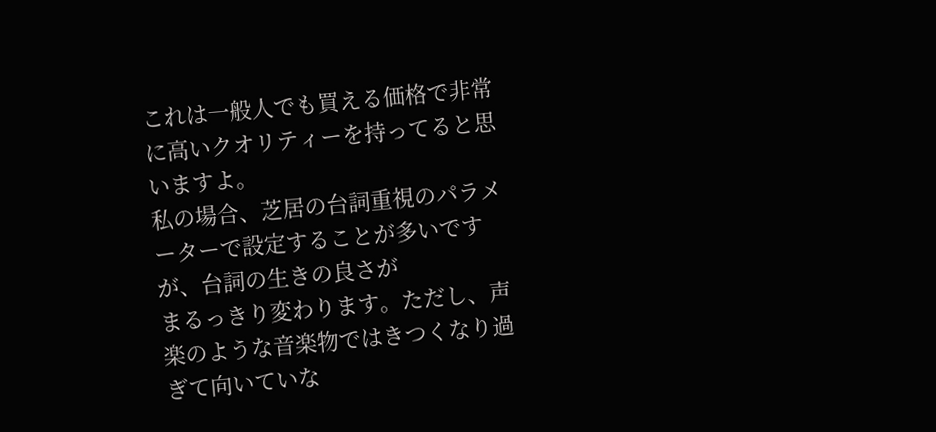これは一般人でも買える価格で非常に高いクオリティーを持ってると思いますよ。
私の場合、芝居の台詞重視のパラメーターで設定することが多いですが、台詞の生きの良さが
まるっきり変わります。ただし、声楽のような音楽物ではきつくなり過ぎて向いていな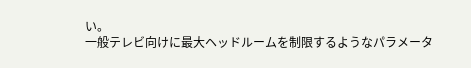い。
一般テレビ向けに最大ヘッドルームを制限するようなパラメータ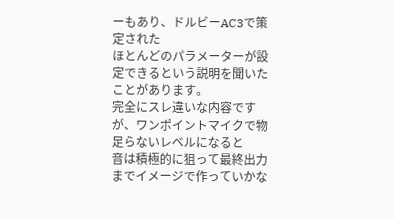ーもあり、ドルビーAC3で策定された
ほとんどのパラメーターが設定できるという説明を聞いたことがあります。
完全にスレ違いな内容ですが、ワンポイントマイクで物足らないレベルになると
音は積極的に狙って最終出力までイメージで作っていかな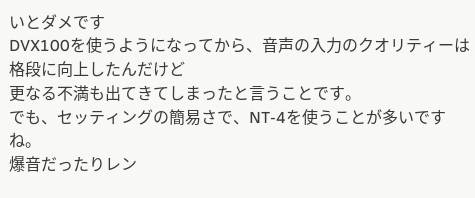いとダメです
DVX100を使うようになってから、音声の入力のクオリティーは格段に向上したんだけど
更なる不満も出てきてしまったと言うことです。
でも、セッティングの簡易さで、NT-4を使うことが多いですね。
爆音だったりレン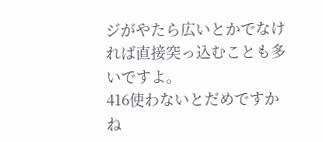ジがやたら広いとかでなければ直接突っ込むことも多いですよ。
416使わないとだめですかね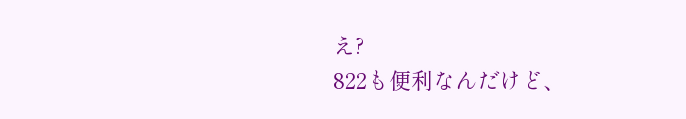え?
822も便利なんだけど、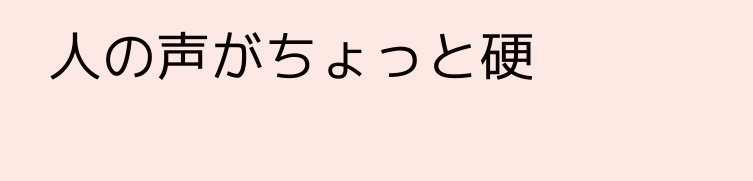人の声がちょっと硬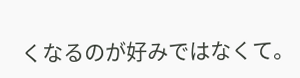くなるのが好みではなくて。